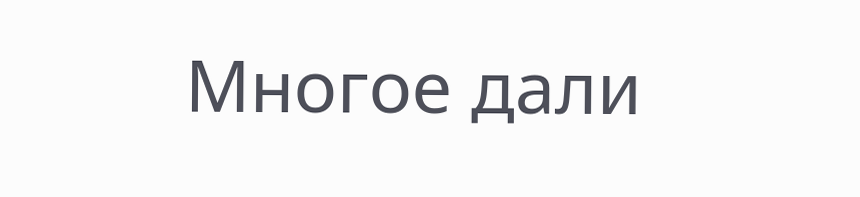Многое дали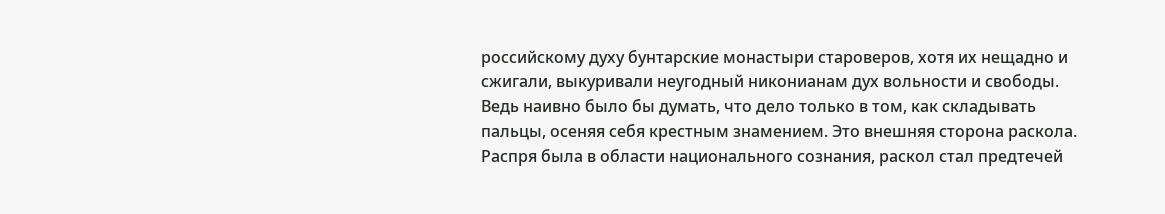российскому духу бунтарские монастыри староверов, хотя их нещадно и сжигали, выкуривали неугодный никонианам дух вольности и свободы. Ведь наивно было бы думать, что дело только в том, как складывать пальцы, осеняя себя крестным знамением. Это внешняя сторона раскола. Распря была в области национального сознания, раскол стал предтечей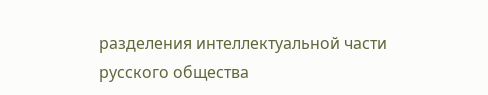разделения интеллектуальной части русского общества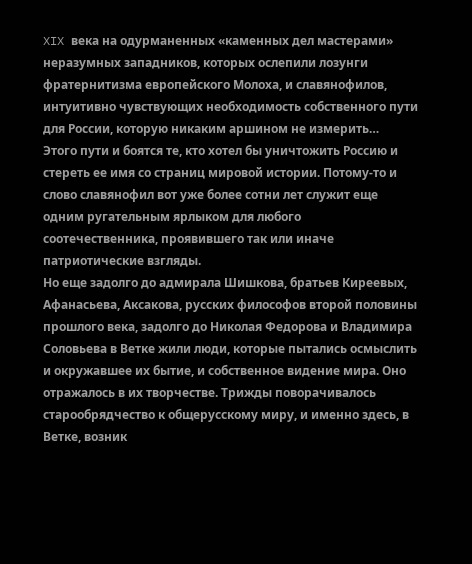XIX века на одурманенных «каменных дел мастерами» неразумных западников, которых ослепили лозунги фратернитизма европейского Молоха, и славянофилов, интуитивно чувствующих необходимость собственного пути для России, которую никаким аршином не измерить…
Этого пути и боятся те, кто хотел бы уничтожить Россию и стереть ее имя со страниц мировой истории. Потому-то и слово славянофил вот уже более сотни лет служит еще одним ругательным ярлыком для любого соотечественника, проявившего так или иначе патриотические взгляды.
Но еще задолго до адмирала Шишкова, братьев Киреевых, Афанасьева, Аксакова, русских философов второй половины прошлого века, задолго до Николая Федорова и Владимира Соловьева в Ветке жили люди, которые пытались осмыслить и окружавшее их бытие, и собственное видение мира. Оно отражалось в их творчестве. Трижды поворачивалось старообрядчество к общерусскому миру, и именно здесь, в Ветке, возник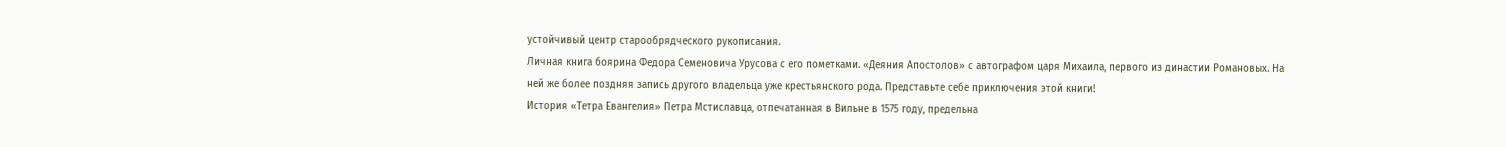устойчивый центр старообрядческого рукописания.
Личная книга боярина Федора Семеновича Урусова с его пометками. «Деяния Апостолов» с автографом царя Михаила, первого из династии Романовых. На ней же более поздняя запись другого владельца уже крестьянского рода. Представьте себе приключения этой книги!
История «Тетра Евангелия» Петра Мстиславца, отпечатанная в Вильне в 1575 году, предельна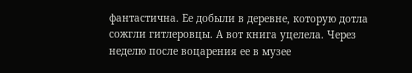фантастична. Ее добыли в деревне, которую дотла сожгли гитлеровцы. А вот книга уцелела. Через неделю после воцарения ее в музее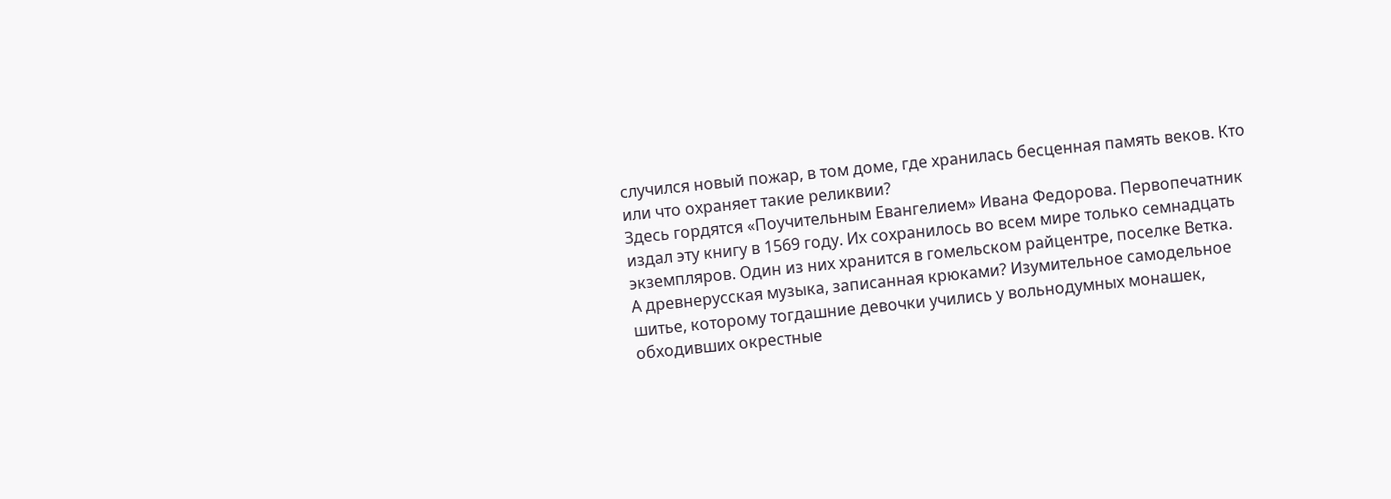случился новый пожар, в том доме, где хранилась бесценная память веков. Кто или что охраняет такие реликвии?
Здесь гордятся «Поучительным Евангелием» Ивана Федорова. Первопечатник издал эту книгу в 1569 году. Их сохранилось во всем мире только семнадцать экземпляров. Один из них хранится в гомельском райцентре, поселке Ветка.
А древнерусская музыка, записанная крюками? Изумительное самодельное шитье, которому тогдашние девочки учились у вольнодумных монашек, обходивших окрестные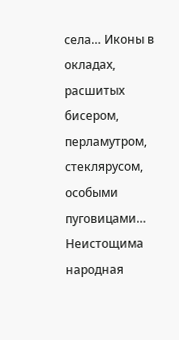села… Иконы в окладах, расшитых бисером, перламутром, стеклярусом, особыми пуговицами… Неистощима народная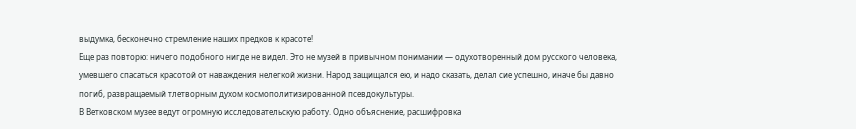выдумка, бесконечно стремление наших предков к красоте!
Еще раз повторю: ничего подобного нигде не видел. Это не музей в привычном понимании — одухотворенный дом русского человека, умевшего спасаться красотой от наваждения нелегкой жизни. Народ защищался ею, и надо сказать, делал сие успешно, иначе бы давно погиб, развращаемый тлетворным духом космополитизированной псевдокультуры.
В Ветковском музее ведут огромную исследовательскую работу. Одно объяснение, расшифровка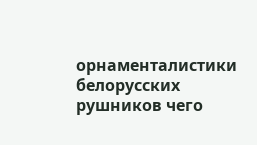орнаменталистики белорусских рушников чего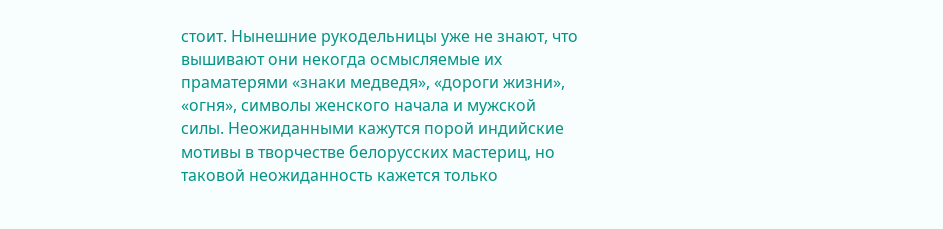стоит. Нынешние рукодельницы уже не знают, что вышивают они некогда осмысляемые их праматерями «знаки медведя», «дороги жизни», «огня», символы женского начала и мужской силы. Неожиданными кажутся порой индийские мотивы в творчестве белорусских мастериц, но таковой неожиданность кажется только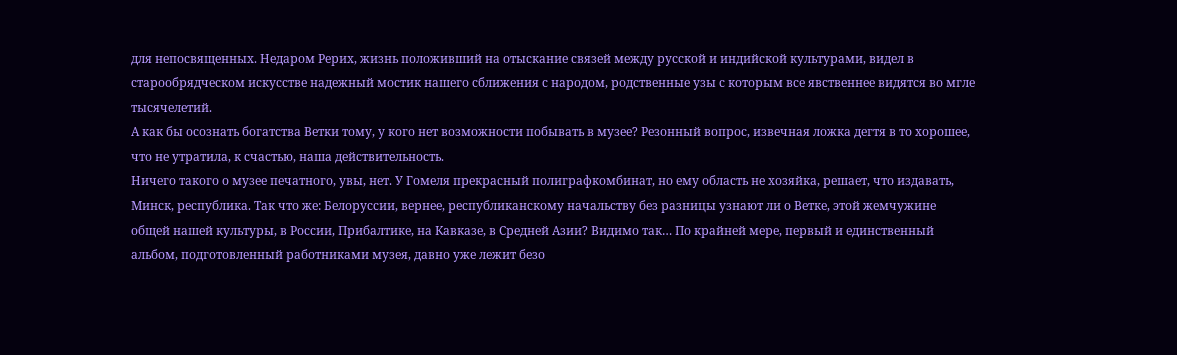для непосвященных. Недаром Рерих, жизнь положивший на отыскание связей между русской и индийской культурами, видел в старообрядческом искусстве надежный мостик нашего сближения с народом, родственные узы с которым все явственнее видятся во мгле тысячелетий.
А как бы осознать богатства Ветки тому, у кого нет возможности побывать в музее? Резонный вопрос, извечная ложка дегтя в то хорошее, что не утратила, к счастью, наша действительность.
Ничего такого о музее печатного, увы, нет. У Гомеля прекрасный полиграфкомбинат, но ему область не хозяйка, решает, что издавать, Минск, республика. Так что же: Белоруссии, вернее, республиканскому начальству без разницы узнают ли о Ветке, этой жемчужине общей нашей культуры, в России, Прибалтике, на Кавказе, в Средней Азии? Видимо так… По крайней мере, первый и единственный альбом, подготовленный работниками музея, давно уже лежит безо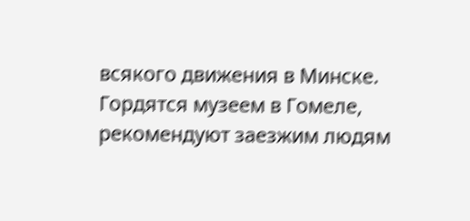всякого движения в Минске.
Гордятся музеем в Гомеле, рекомендуют заезжим людям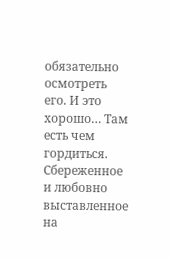обязательно осмотреть его. И это хорошо… Там есть чем гордиться. Сбереженное и любовно выставленное на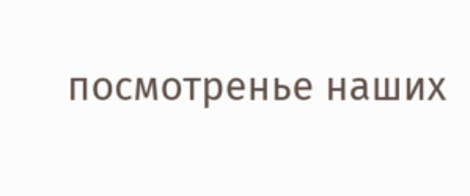посмотренье наших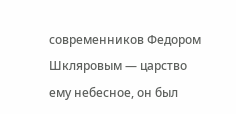современников Федором Шкляровым — царство ему небесное, он был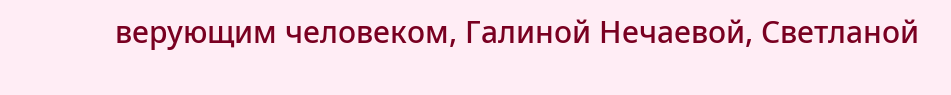верующим человеком, Галиной Нечаевой, Светланой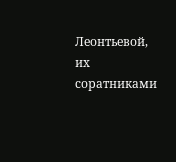Леонтьевой, их соратниками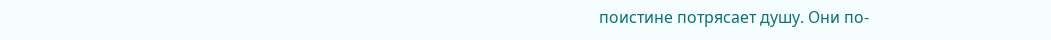поистине потрясает душу. Они по-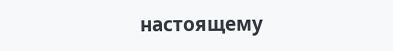настоящему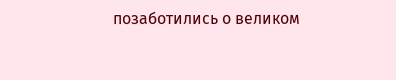позаботились о великом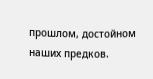прошлом, достойном наших предков.